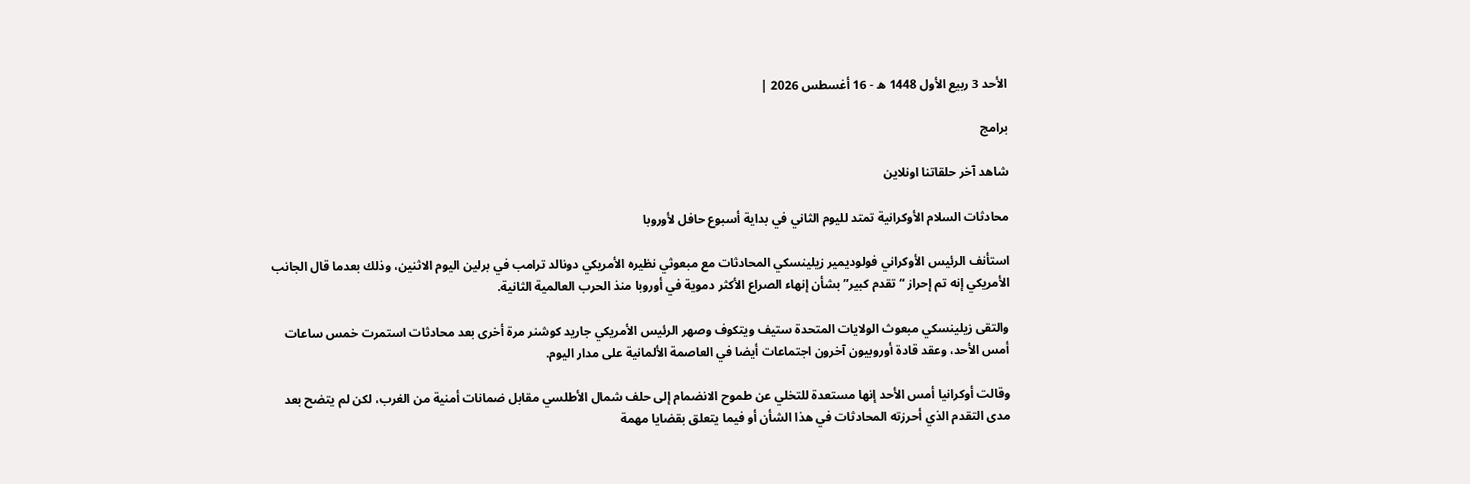الأحد 3 ربيع الأول 1448 ه - 16 أغسطس 2026 |

برامج

شاهد آخر حلقاتنا اونلاين

محادثات السلام الأوكرانية تمتد لليوم الثاني في بداية أسبوع حافل لأوروبا

استأنف الرئيس الأوكراني فولوديمير زيلينسكي المحادثات مع مبعوثي نظيره الأمريكي دونالد ترامب في برلين اليوم الاثنين، وذلك بعدما قال الجانب الأمريكي إنه تم إحراز “تقدم كبير” بشأن إنهاء الصراع الأكثر دموية في أوروبا منذ الحرب العالمية الثانية.

والتقى زيلينسكي مبعوث الولايات المتحدة ستيف ويتكوف وصهر الرئيس الأمريكي جاريد كوشنر مرة أخرى بعد محادثات استمرت خمس ساعات أمس الأحد، وعقد قادة أوروبيون آخرون اجتماعات أيضا في العاصمة الألمانية على مدار اليوم.

وقالت أوكرانيا أمس الأحد إنها مستعدة للتخلي عن طموح الانضمام إلى حلف شمال الأطلسي مقابل ضمانات أمنية من الغرب، لكن لم يتضح بعد مدى التقدم الذي أحرزته المحادثات في هذا الشأن أو فيما يتعلق بقضايا مهمة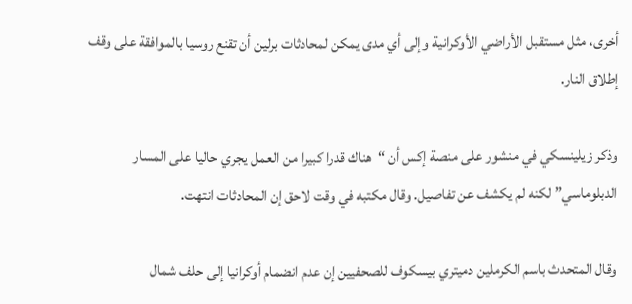أخرى، مثل مستقبل الأراضي الأوكرانية وإلى أي مدى يمكن لمحادثات برلين أن تقنع روسيا بالموافقة على وقف إطلاق النار.

وذكر زيلينسكي في منشور على منصة إكس أن “هناك قدرا كبيرا من العمل يجري حاليا على المسار الدبلوماسي” لكنه لم يكشف عن تفاصيل. وقال مكتبه في وقت لاحق إن المحادثات انتهت.

وقال المتحدث باسم الكرملين دميتري بيسكوف للصحفيين إن عدم انضمام أوكرانيا إلى حلف شمال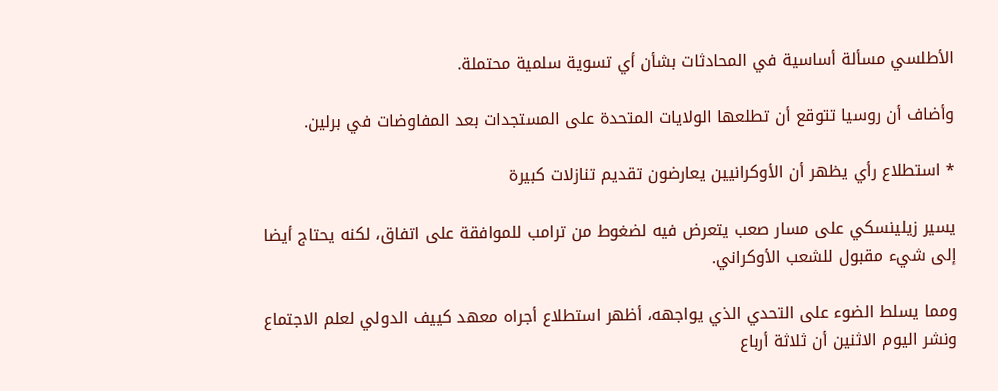الأطلسي مسألة أساسية في المحادثات بشأن أي تسوية سلمية محتملة.

وأضاف أن روسيا تتوقع أن تطلعها الولايات المتحدة على المستجدات بعد المفاوضات في برلين.

* استطلاع رأي يظهر أن الأوكرانيين يعارضون تقديم تنازلات كبيرة

يسير زيلينسكي على مسار صعب يتعرض فيه لضغوط من ترامب للموافقة على اتفاق، لكنه يحتاج أيضا إلى شيء مقبول للشعب الأوكراني.

ومما يسلط الضوء على التحدي الذي يواجهه، أظهر استطلاع أجراه معهد كييف الدولي لعلم الاجتماع ونشر اليوم الاثنين أن ثلاثة أرباع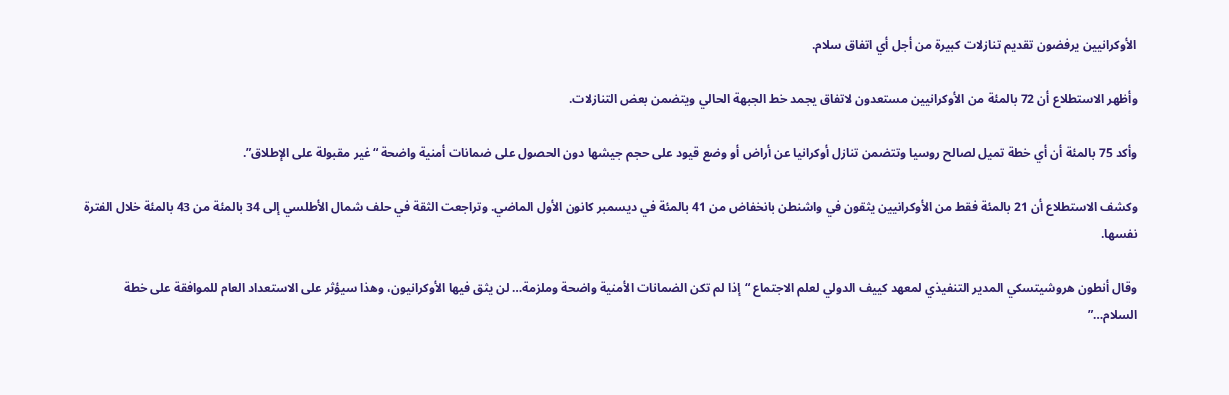الأوكرانيين يرفضون تقديم تنازلات كبيرة من أجل أي اتفاق سلام.

وأظهر الاستطلاع أن 72 بالمئة من الأوكرانيين مستعدون لاتفاق يجمد خط الجبهة الحالي ويتضمن بعض التنازلات.

وأكد 75 بالمئة أن أي خطة تميل لصالح روسيا وتتضمن تنازل أوكرانيا عن أراض أو وضع قيود على حجم جيشها دون الحصول على ضمانات أمنية واضحة “غير مقبولة على الإطلاق”.

وكشف الاستطلاع أن 21 بالمئة فقط من الأوكرانيين يثقون في واشنطن بانخفاض من 41 بالمئة في ديسمبر كانون الأول الماضي. وتراجعت الثقة في حلف شمال الأطلسي إلى 34 بالمئة من 43 بالمئة خلال الفترة نفسها.

وقال أنطون هروشيتسكي المدير التنفيذي لمعهد كييف الدولي لعلم الاجتماع “إذا لم تكن الضمانات الأمنية واضحة وملزمة… لن يثق فيها الأوكرانيون، وهذا سيؤثر على الاستعداد العام للموافقة على خطة السلام…”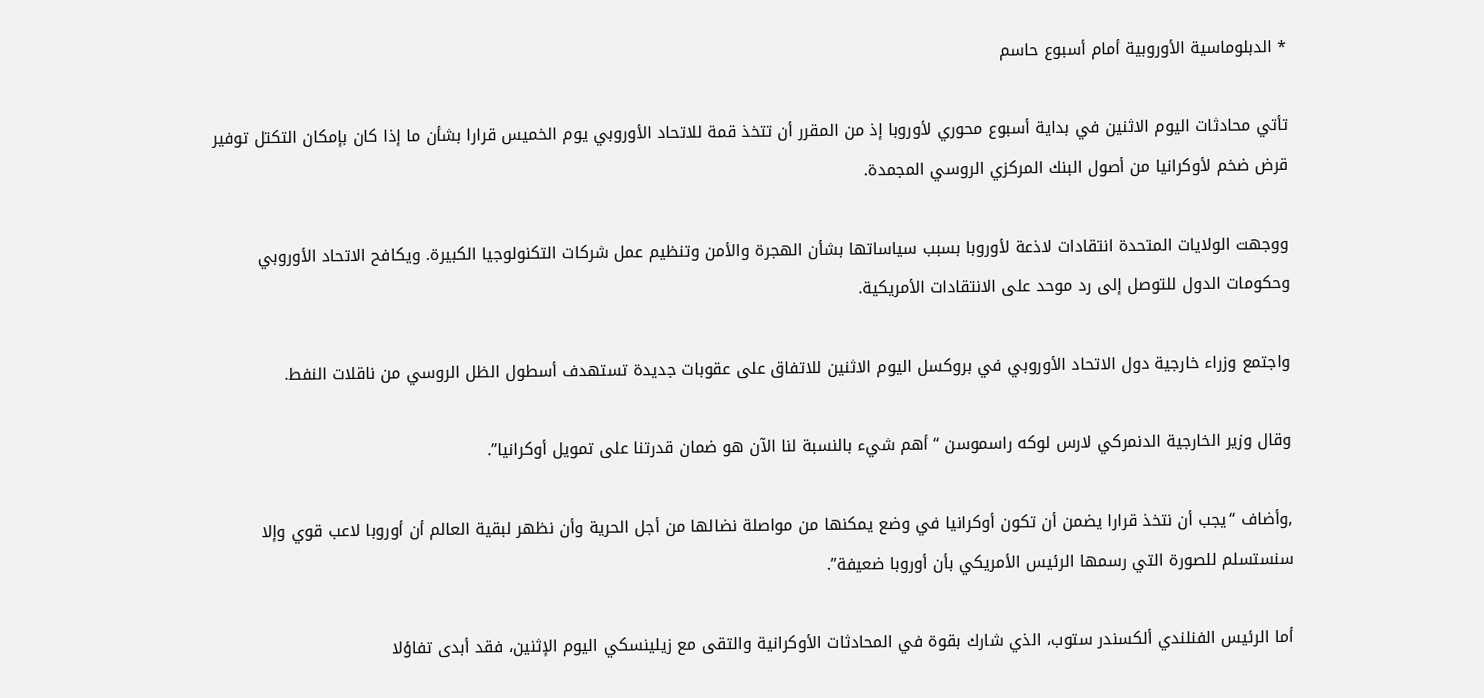* الدبلوماسية الأوروبية أمام أسبوع حاسم

تأتي محادثات اليوم الاثنين في بداية أسبوع محوري لأوروبا إذ من المقرر أن تتخذ قمة للاتحاد الأوروبي يوم الخميس قرارا بشأن ما إذا كان بإمكان التكتل توفير قرض ضخم لأوكرانيا من أصول البنك المركزي الروسي المجمدة.

ووجهت الولايات المتحدة انتقادات لاذعة لأوروبا بسبب سياساتها بشأن الهجرة والأمن وتنظيم عمل شركات التكنولوجيا الكبيرة. ويكافح الاتحاد الأوروبي وحكومات الدول للتوصل إلى رد موحد على الانتقادات الأمريكية.

واجتمع وزراء خارجية دول الاتحاد الأوروبي في بروكسل اليوم الاثنين للاتفاق على عقوبات جديدة تستهدف أسطول الظل الروسي من ناقلات النفط.

وقال وزير الخارجية الدنمركي لارس لوكه راسموسن “أهم شيء بالنسبة لنا الآن هو ضمان قدرتنا على تمويل أوكرانيا”.

,وأضاف “يجب أن نتخذ قرارا يضمن أن تكون أوكرانيا في وضع يمكنها من مواصلة نضالها من أجل الحرية وأن نظهر لبقية العالم أن أوروبا لاعب قوي وإلا سنستسلم للصورة التي رسمها الرئيس الأمريكي بأن أوروبا ضعيفة”.

أما الرئيس الفنلندي ألكسندر ستوب، الذي شارك بقوة في المحادثات الأوكرانية والتقى مع زيلينسكي اليوم الإثنين، فقد أبدى تفاؤلا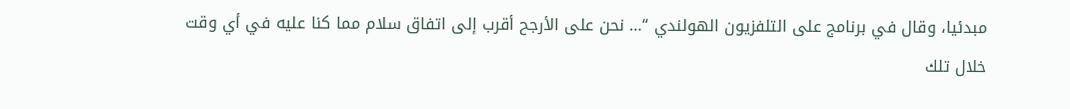مبدئيا، وقال في برنامج على التلفزيون الهولندي “… نحن على الأرجح أقرب إلى اتفاق سلام مما كنا عليه في أي وقت خلال تلك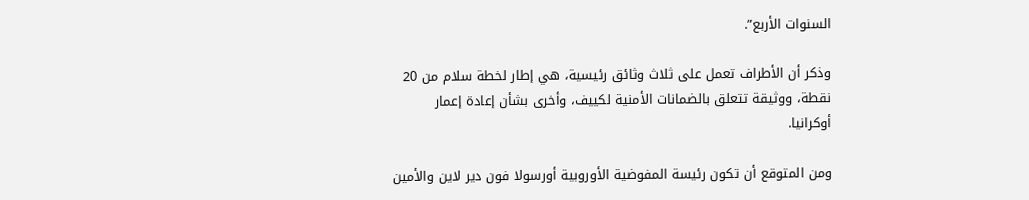السنوات الأربع”.

وذكر أن الأطراف تعمل على ثلاث وثائق رئيسية، هي إطار لخطة سلام من 20 نقطة، ووثيقة تتعلق بالضمانات الأمنية لكييف، وأخرى بشأن إعادة إعمار أوكرانيا.

ومن المتوقع أن تكون رئيسة المفوضية الأوروبية أورسولا فون دير لاين والأمين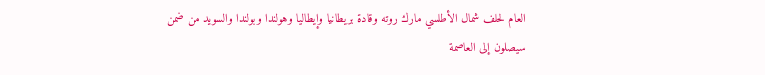العام لحلف شمال الأطلسي مارك روته وقادة بريطانيا وإيطاليا وهولندا وبولندا والسويد من ضمن سيصلون إلى العاصمة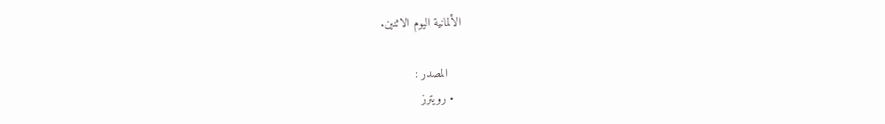الألمانية اليوم الاثنين.

    المصدر :
  • رويترز